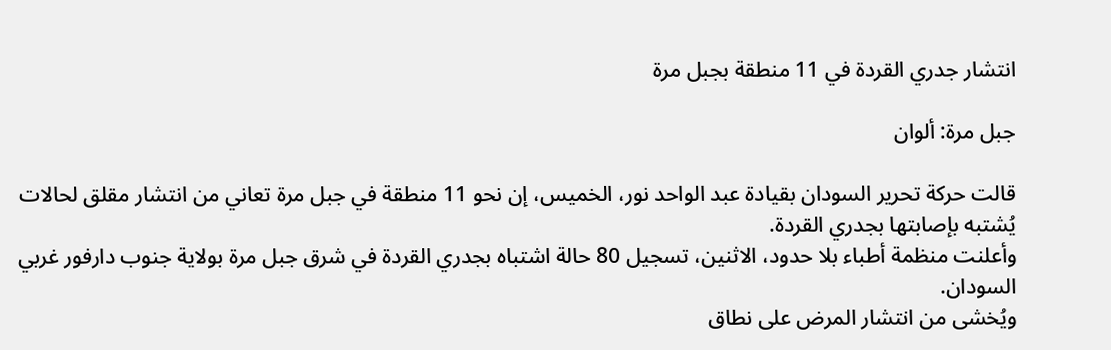انتشار جدري القردة في 11 منطقة بجبل مرة

جبل مرة: ألوان

قالت حركة تحرير السودان بقيادة عبد الواحد نور، الخميس، إن نحو 11 منطقة في جبل مرة تعاني من انتشار مقلق لحالات يُشتبه بإصابتها بجدري القردة.
وأعلنت منظمة أطباء بلا حدود، الاثنين، تسجيل 80 حالة اشتباه بجدري القردة في شرق جبل مرة بولاية جنوب دارفور غربي السودان.
ويُخشى من انتشار المرض على نطاق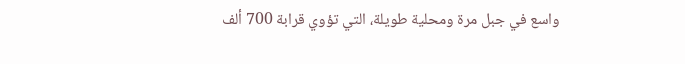واسع في جبل مرة ومحلية طويلة، التي تؤوي قرابة 700 ألف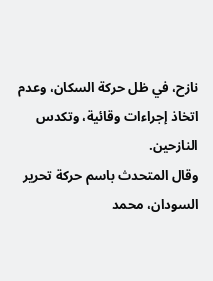نازح، في ظل حركة السكان، وعدم اتخاذ إجراءات وقائية، وتكدس النازحين.
وقال المتحدث باسم حركة تحرير السودان، محمد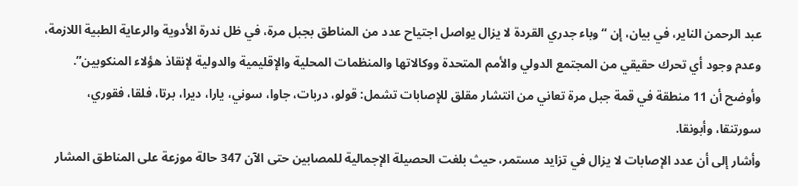عبد الرحمن الناير، في بيان، إن “وباء جدري القردة لا يزال يواصل اجتياح عدد من المناطق بجبل مرة، في ظل ندرة الأدوية والرعاية الطبية اللازمة، وعدم وجود أي تحرك حقيقي من المجتمع الدولي والأمم المتحدة ووكالاتها والمنظمات المحلية والإقليمية والدولية لإنقاذ هؤلاء المنكوبين”.
وأوضح أن 11 منطقة في قمة جبل مرة تعاني من انتشار مقلق للإصابات تشمل: قولو، دربات، جاوا، سوني، يارا، ديرا، برتا، فلقا، فقوري، سورتنقا، وأبونقا.
وأشار إلى أن عدد الإصابات لا يزال في تزايد مستمر، حيث بلغت الحصيلة الإجمالية للمصابين حتى الآن 347 حالة موزعة على المناطق المشار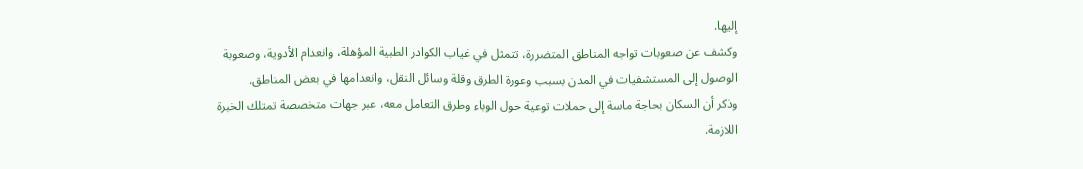إليها.
وكشف عن صعوبات تواجه المناطق المتضررة، تتمثل في غياب الكوادر الطبية المؤهلة، وانعدام الأدوية، وصعوبة الوصول إلى المستشفيات في المدن بسبب وعورة الطرق وقلة وسائل النقل، وانعدامها في بعض المناطق.
وذكر أن السكان بحاجة ماسة إلى حملات توعية حول الوباء وطرق التعامل معه، عبر جهات متخصصة تمتلك الخبرة اللازمة.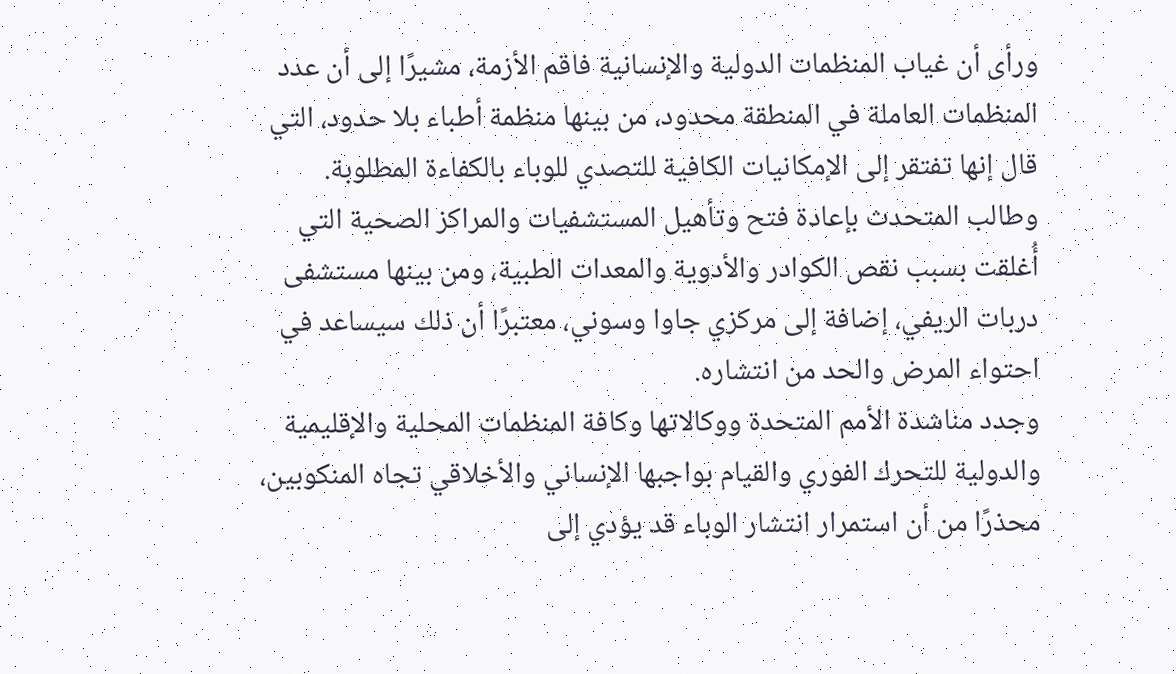ورأى أن غياب المنظمات الدولية والإنسانية فاقم الأزمة، مشيرًا إلى أن عدد المنظمات العاملة في المنطقة محدود، من بينها منظمة أطباء بلا حدود، التي قال إنها تفتقر إلى الإمكانيات الكافية للتصدي للوباء بالكفاءة المطلوبة.
وطالب المتحدث بإعادة فتح وتأهيل المستشفيات والمراكز الصحية التي أُغلقت بسبب نقص الكوادر والأدوية والمعدات الطبية، ومن بينها مستشفى دربات الريفي، إضافة إلى مركزي جاوا وسوني، معتبرًا أن ذلك سيساعد في احتواء المرض والحد من انتشاره.
وجدد مناشدة الأمم المتحدة ووكالاتها وكافة المنظمات المحلية والإقليمية والدولية للتحرك الفوري والقيام بواجبها الإنساني والأخلاقي تجاه المنكوبين، محذرًا من أن استمرار انتشار الوباء قد يؤدي إلى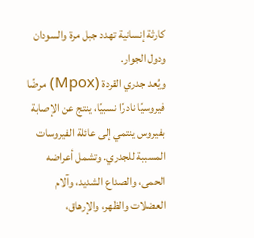كارثة إنسانية تهدد جبل مرة والسودان ودول الجوار.
ويُعد جدري القردة (Mpox) مرضًا فيروسيًا نادرًا نسبيًا، ينتج عن الإصابة بفيروس ينتمي إلى عائلة الفيروسات المسببة للجدري. وتشمل أعراضه الحمى، والصداع الشديد، وآلام العضلات والظهر، والإرهاق،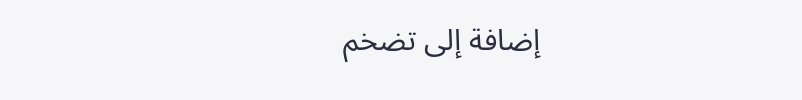إضافة إلى تضخم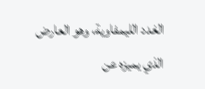الغدد الليمفاوية، وهو العارض الذي يميزه عن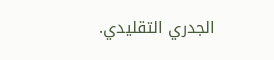الجدري التقليدي.